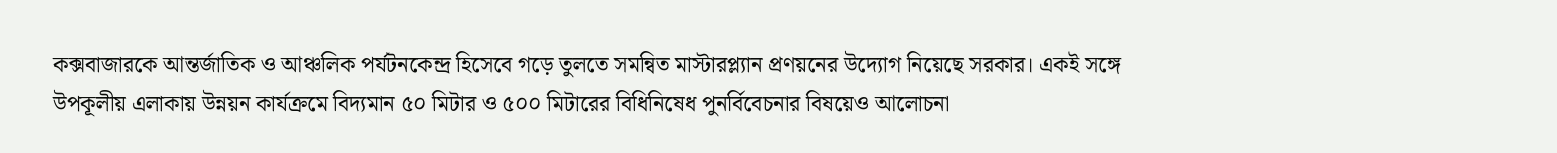কক্সবাজারকে আন্তর্জাতিক ও আঞ্চলিক পর্যটনকেন্দ্র হিসেবে গড়ে তুলতে সমন্বিত মাস্টারপ্ল্যান প্রণয়নের উদ্যোগ নিয়েছে সরকার। একই সঙ্গে উপকূলীয় এলাকায় উন্নয়ন কার্যক্রমে বিদ্যমান ৫০ মিটার ও ৫০০ মিটারের বিধিনিষেধ পুনর্বিবেচনার বিষয়েও আলোচনা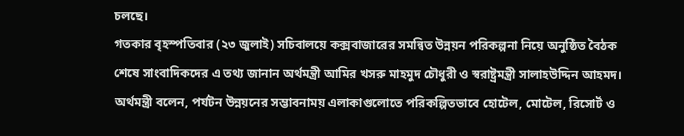চলছে।
গতকার বৃহস্পতিবার (২৩ জুলাই) সচিবালয়ে কক্সবাজারের সমন্বিত উন্নয়ন পরিকল্পনা নিয়ে অনুষ্ঠিত বৈঠক শেষে সাংবাদিকদের এ তথ্য জানান অর্থমন্ত্রী আমির খসরু মাহমুদ চৌধুরী ও স্বরাষ্ট্রমন্ত্রী সালাহউদ্দিন আহমদ।
অর্থমন্ত্রী বলেন, পর্যটন উন্নয়নের সম্ভাবনাময় এলাকাগুলোতে পরিকল্পিতভাবে হোটেল, মোটেল, রিসোর্ট ও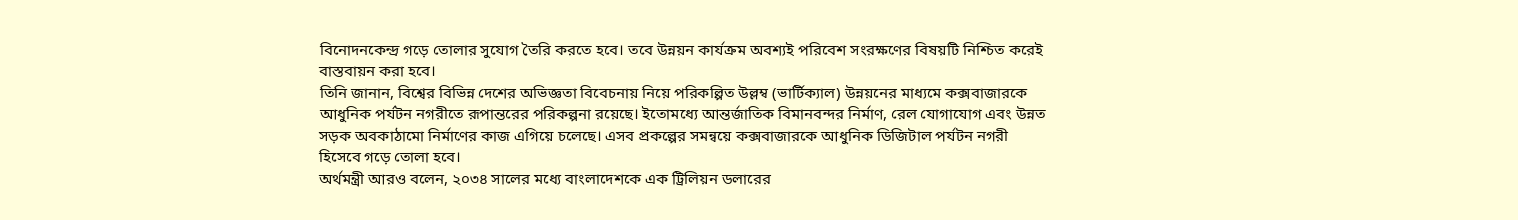বিনোদনকেন্দ্র গড়ে তোলার সুযোগ তৈরি করতে হবে। তবে উন্নয়ন কার্যক্রম অবশ্যই পরিবেশ সংরক্ষণের বিষয়টি নিশ্চিত করেই বাস্তবায়ন করা হবে।
তিনি জানান, বিশ্বের বিভিন্ন দেশের অভিজ্ঞতা বিবেচনায় নিয়ে পরিকল্পিত উল্লম্ব (ভার্টিক্যাল) উন্নয়নের মাধ্যমে কক্সবাজারকে আধুনিক পর্যটন নগরীতে রূপান্তরের পরিকল্পনা রয়েছে। ইতোমধ্যে আন্তর্জাতিক বিমানবন্দর নির্মাণ, রেল যোগাযোগ এবং উন্নত সড়ক অবকাঠামো নির্মাণের কাজ এগিয়ে চলেছে। এসব প্রকল্পের সমন্বয়ে কক্সবাজারকে আধুনিক ডিজিটাল পর্যটন নগরী হিসেবে গড়ে তোলা হবে।
অর্থমন্ত্রী আরও বলেন, ২০৩৪ সালের মধ্যে বাংলাদেশকে এক ট্রিলিয়ন ডলারের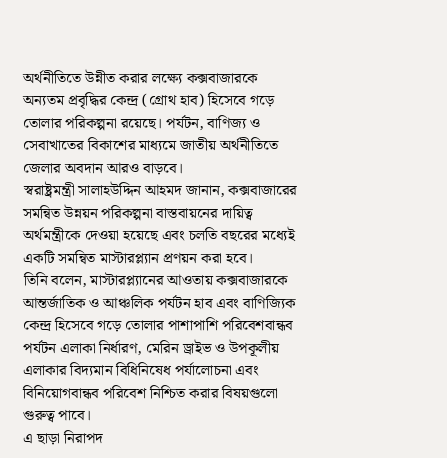অর্থনীতিতে উন্নীত করার লক্ষ্যে কক্সবাজারকে অন্যতম প্রবৃদ্ধির কেন্দ্র (গ্রোথ হাব) হিসেবে গড়ে তোলার পরিকল্পনা রয়েছে। পর্যটন, বাণিজ্য ও সেবাখাতের বিকাশের মাধ্যমে জাতীয় অর্থনীতিতে জেলার অবদান আরও বাড়বে।
স্বরাষ্ট্রমন্ত্রী সালাহউদ্দিন আহমদ জানান, কক্সবাজারের সমন্বিত উন্নয়ন পরিকল্পনা বাস্তবায়নের দায়িত্ব অর্থমন্ত্রীকে দেওয়া হয়েছে এবং চলতি বছরের মধ্যেই একটি সমন্বিত মাস্টারপ্ল্যান প্রণয়ন করা হবে।
তিনি বলেন, মাস্টারপ্ল্যানের আওতায় কক্সবাজারকে আন্তর্জাতিক ও আঞ্চলিক পর্যটন হাব এবং বাণিজ্যিক কেন্দ্র হিসেবে গড়ে তোলার পাশাপাশি পরিবেশবান্ধব পর্যটন এলাকা নির্ধারণ, মেরিন ড্রাইভ ও উপকূলীয় এলাকার বিদ্যমান বিধিনিষেধ পর্যালোচনা এবং বিনিয়োগবান্ধব পরিবেশ নিশ্চিত করার বিষয়গুলো গুরুত্ব পাবে।
এ ছাড়া নিরাপদ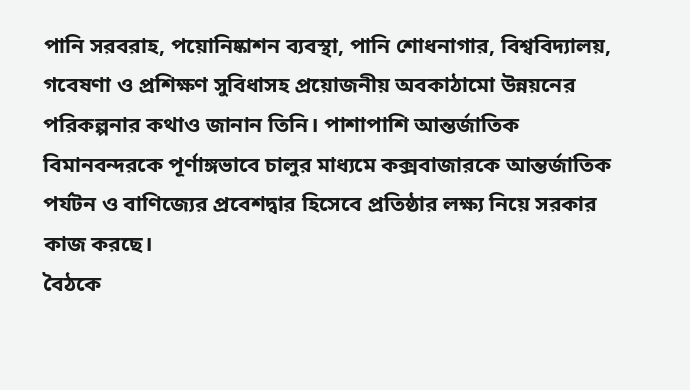পানি সরবরাহ, পয়োনিষ্কাশন ব্যবস্থা, পানি শোধনাগার, বিশ্ববিদ্যালয়, গবেষণা ও প্রশিক্ষণ সুবিধাসহ প্রয়োজনীয় অবকাঠামো উন্নয়নের পরিকল্পনার কথাও জানান তিনি। পাশাপাশি আন্তর্জাতিক বিমানবন্দরকে পূর্ণাঙ্গভাবে চালুর মাধ্যমে কক্সবাজারকে আন্তর্জাতিক পর্যটন ও বাণিজ্যের প্রবেশদ্বার হিসেবে প্রতিষ্ঠার লক্ষ্য নিয়ে সরকার কাজ করছে।
বৈঠকে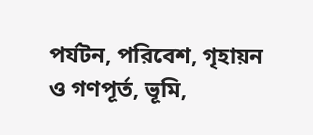পর্যটন, পরিবেশ, গৃহায়ন ও গণপূর্ত, ভূমি,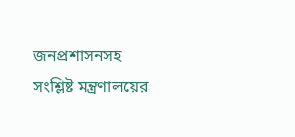জনপ্রশাসনসহ সংশ্লিষ্ট মন্ত্রণালয়ের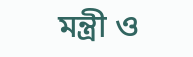মন্ত্রী ও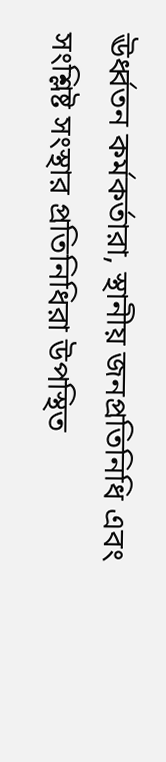ঊর্ধ্বতন কর্মকর্তারা, স্থানীয় জনপ্রতিনিধি এবং সংশ্লিষ্ট সংস্থার প্রতিনিধিরা উপস্থিত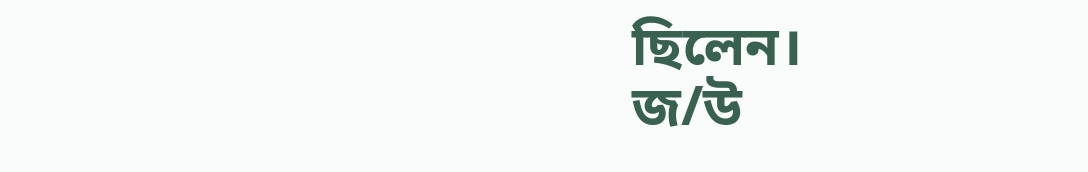ছিলেন।
জ/উ